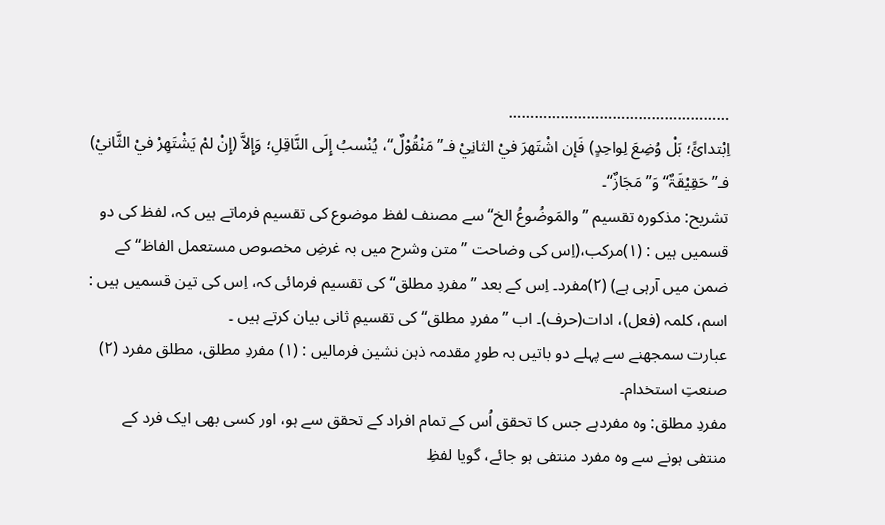……………………………………………
اِبْتدائً؛ بَلْ وُضِعَ لِواحِدٍ) فَإن اشْتَھرَ فيْ الثانِيْ فـ’’مَنْقُوْلٌ‘‘، یُنْسبُ إِلَی النَّاقِلِ؛ وَإِلاَّ (إِنْ لمْ یَشْتَھِرْ فيْ الثَّانيْ) فـ’’حَقِیْقَۃٌ‘‘ وَ’’مَجَازٌ‘‘۔
تشریح: مذکورہ تقسیم ’’والمَوضُوعُ الخ‘‘ سے مصنف لفظ موضوع کی تقسیم فرماتے ہیں کہ، لفظ کی دو قسمیں ہیں : (۱)مرکب،(اِس کی وضاحت ’’متن وشرح میں بہ غرضِ مخصوص مستعمل الفاظ‘‘ کے ضمن میں آرہی ہے) (۲)مفرد۔ اِس کے بعد ’’مفردِ مطلق‘‘ کی تقسیم فرمائی کہ، اِس کی تین قسمیں ہیں : اسم، کلمہ (فعل)، ادات(حرف)۔ اب ’’مفردِ مطلق‘‘ کی تقسیمِ ثانی بیان کرتے ہیں ۔
عبارت سمجھنے سے پہلے دو باتیں بہ طورِ مقدمہ ذہن نشین فرمالیں : (۱) مفردِ مطلق، مطلق مفرد (۲) صنعتِ استخدام۔
مفردِ مطلق: وہ مفردہے جس کا تحقق اُس کے تمام افراد کے تحقق سے ہو، اور کسی بھی ایک فرد کے منتفی ہونے سے وہ مفرد منتفی ہو جائے، گویا لفظِ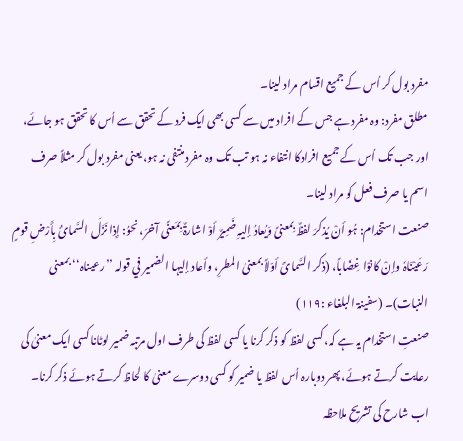مفرد بول کر اُس کے جمیع اقسام مراد لینا۔
مطلق مفرد: وہ مفرد ہے جس کے افراد میں سے کسی بھی ایک فرد کے تحقق سے اُس کا تحقق ہو جائے، اور جب تک اُس کے جمیع افرادکا انتفاء نہ ہو تب تک وہ مفرد منتفی نہ ہو، یعنی مفرد بول کر مثلاً صرف اسم یا صرف فعل کو مراد لینا۔
صنعت استخدام: ہُو أنْ یُذکرَ لفظٌ بِمعنیً وَیُعادُ إلیہِ ضَمِیرٌ أوْ اشارۃٌ بِمَعنًی آخرَ، نحوُ: إِذا نَزَلَ السَّمائُ بِأَرْضِ قومٍ رَعَیْنَاہٗ وإنْ کانوْا غِضَاباً، (ذکر السَّمائَ أوّلاً بمعنیٰ المطرِ، وأعاد إلیہا الضمیر في قولہ ’’رعیناہ‘‘ بمعنی النبات)۔ (سفینۃ البلغاء :۱۱۹)
صنعتِ استخدام یہ ہے کہ، کسی لفظ کو ذکر کرنا یا کسی لفظ کی طرف اول مرتبہ ضمیر لوٹانا کسی ایک معنیٰ کی رعایت کرتے ہوئے، پھر دوبارہ اُس لفظ یا ضمیر کو کسی دوسرے معنیٰ کا لحاظ کرتے ہوئے ذکر کرنا۔ اب شارح کی تشریح ملاحظہ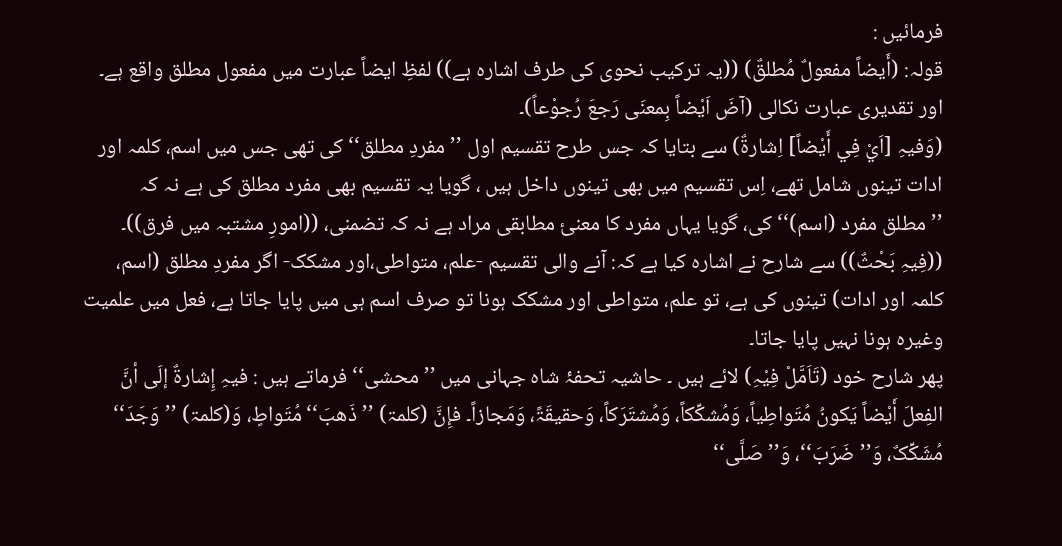فرمائیں :
قولہ: (أَیضاً مفعولٌ مُطلقٌ) ((یہ ترکیب نحوی کی طرف اشارہ ہے)) لفظِ ایضاً عبارت میں مفعول مطلق واقع ہے۔ اور تقدیری عبارت نکالی (آضَ اَیْضاً بِمعنَی رَجعَ رُجوْعاً)۔
(وَفیہِ [اَيْ فِي أَیْضاً] اِشارۃٌ) سے بتایا کہ جس طرح تقسیم اول ’’مفردِ مطلق‘‘ کی تھی جس میں اسم، کلمہ اور ادات تینوں شامل تھے، اِس تقسیم میں بھی تینوں داخل ہیں ، گویا یہ تقسیم بھی مفرد مطلق کی ہے نہ کہ ’’مطلق مفرد (اسم)‘‘ کی، گویا یہاں مفرد کا معنیٔ مطابقی مراد ہے نہ کہ تضمنی، ((امورِ مشتبہ میں فرق))۔
((فِیہِ بَحْثٌ)) سے شارح نے اشارہ کیا ہے کہ: آنے والی تقسیم -علم، متواطی،اور مشکک- اگر مفردِ مطلق (اسم، کلمہ اور ادات) تینوں کی ہے، تو علم، متواطی اور مشکک ہونا تو صرف اسم ہی میں پایا جاتا ہے، فعل میں علمیت وغیرہ ہونا نہیں پایا جاتا۔
پھر شارح خود (تَاَمَّلْ فِیْہِ) لائے ہیں ۔ حاشیہ تحفۂ شاہ جہانی میں ’’محشی‘‘ فرماتے ہیں : فیہِ إِشارۃٌ إلَی أنَّ الفِعلَ أَیْضاً یَکونُ مُتَواطِیاً، وَمُشکِّکاً، وَمُشتَرَکاً، وَحقیقَۃً، وَمَجازاً۔ فإِنَّ (کلمۃ) ’’ذَھبَ‘‘ مُتَواطٍ، وَ(کلمۃ) ’’وَجَدَ‘‘ مُشَکِّکٌ، وَ’’ضَرَبَ‘‘، وَ’’صَلَّی‘‘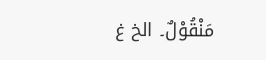مَنْقُوْلٌ۔ الخ غ